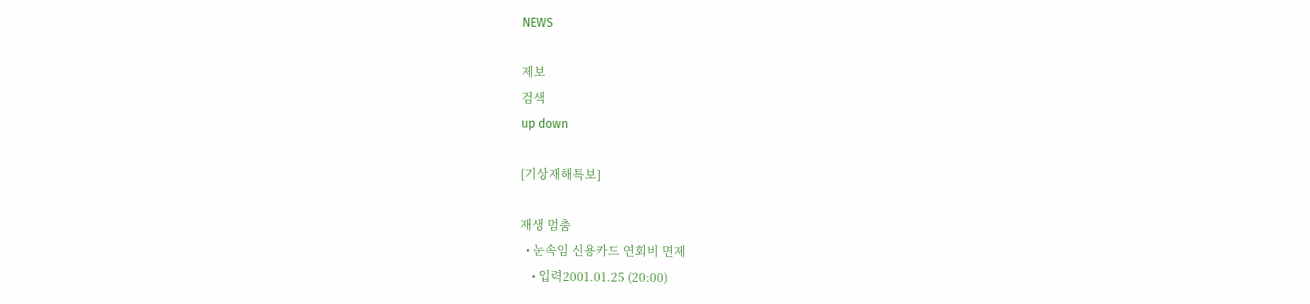NEWS

제보
검색
up down

[기상재해특보]

재생 멈춤
  • 눈속임 신용카드 연회비 면제
    • 입력2001.01.25 (20:00)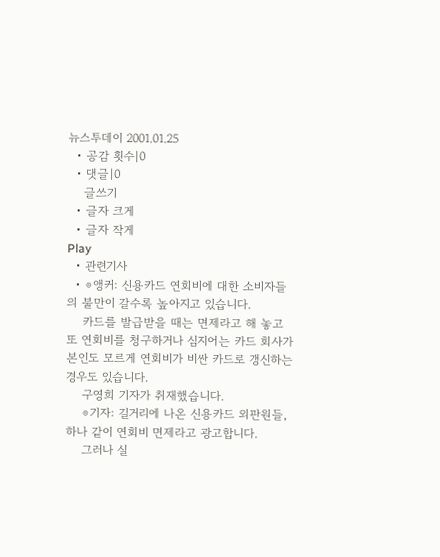뉴스투데이 2001.01.25
  • 공감 횟수|0
  • 댓글|0
    글쓰기
  • 글자 크게
  • 글자 작게
Play
  • 관련기사
  • ⊙앵커: 신용카드 연회비에 대한 소비자들의 불만이 갈수록 높아지고 있습니다.
    카드를 발급받을 때는 면제라고 해 놓고 또 연회비를 청구하거나 심지어는 카드 회사가 본인도 모르게 연회비가 비싼 카드로 갱신하는 경우도 있습니다.
    구영희 기자가 취재했습니다.
    ⊙기자: 길거리에 나온 신용카드 외판원들, 하나 같이 연회비 면제라고 광고합니다.
    그러나 실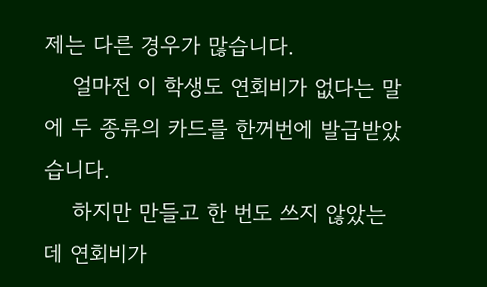제는 다른 경우가 많습니다.
    얼마전 이 학생도 연회비가 없다는 말에 두 종류의 카드를 한꺼번에 발급받았습니다.
    하지만 만들고 한 번도 쓰지 않았는데 연회비가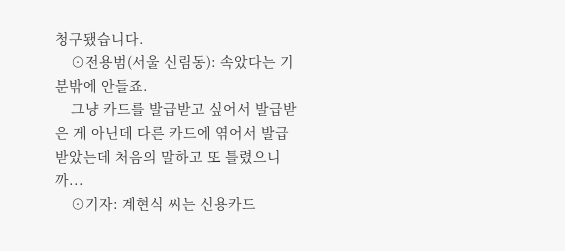청구됐습니다.
    ⊙전용범(서울 신림동): 속았다는 기분밖에 안들죠.
    그냥 카드를 발급받고 싶어서 발급받은 게 아닌데 다른 카드에 엮어서 발급 받았는데 처음의 말하고 또 틀렸으니까...
    ⊙기자: 계현식 씨는 신용카드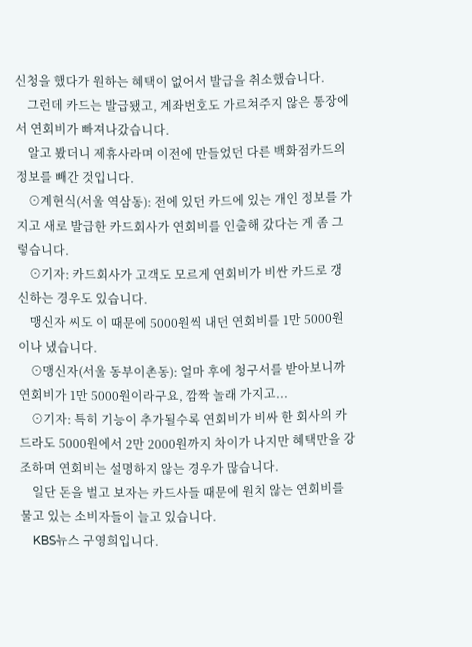신청을 했다가 원하는 혜택이 없어서 발급을 취소했습니다.
    그런데 카드는 발급됐고, 계좌번호도 가르쳐주지 않은 통장에서 연회비가 빠져나갔습니다.
    알고 봤더니 제휴사라며 이전에 만들었던 다른 백화점카드의 정보를 빼간 것입니다.
    ⊙계현식(서울 역삼동): 전에 있던 카드에 있는 개인 정보를 가지고 새로 발급한 카드회사가 연회비를 인출해 갔다는 게 좀 그렇습니다.
    ⊙기자: 카드회사가 고객도 모르게 연회비가 비싼 카드로 갱신하는 경우도 있습니다.
    맹신자 씨도 이 때문에 5000원씩 내던 연회비를 1만 5000원이나 냈습니다.
    ⊙맹신자(서울 동부이촌동): 얼마 후에 청구서를 받아보니까 연회비가 1만 5000원이라구요, 깜짝 놀래 가지고...
    ⊙기자: 특히 기능이 추가될수록 연회비가 비싸 한 회사의 카드라도 5000원에서 2만 2000원까지 차이가 나지만 혜택만을 강조하며 연회비는 설명하지 않는 경우가 많습니다.
    일단 돈을 벌고 보자는 카드사들 때문에 원치 않는 연회비를 물고 있는 소비자들이 늘고 있습니다.
    KBS뉴스 구영희입니다.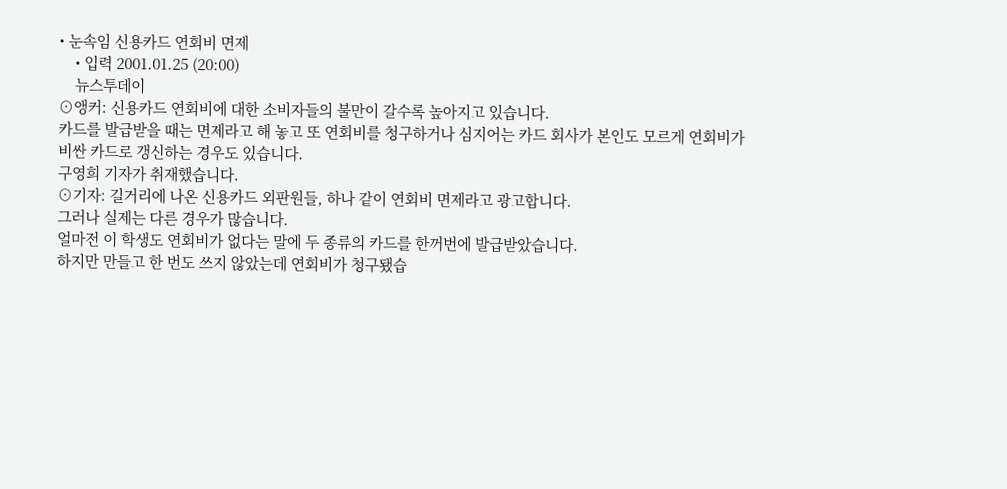• 눈속임 신용카드 연회비 면제
    • 입력 2001.01.25 (20:00)
    뉴스투데이
⊙앵커: 신용카드 연회비에 대한 소비자들의 불만이 갈수록 높아지고 있습니다.
카드를 발급받을 때는 면제라고 해 놓고 또 연회비를 청구하거나 심지어는 카드 회사가 본인도 모르게 연회비가 비싼 카드로 갱신하는 경우도 있습니다.
구영희 기자가 취재했습니다.
⊙기자: 길거리에 나온 신용카드 외판원들, 하나 같이 연회비 면제라고 광고합니다.
그러나 실제는 다른 경우가 많습니다.
얼마전 이 학생도 연회비가 없다는 말에 두 종류의 카드를 한꺼번에 발급받았습니다.
하지만 만들고 한 번도 쓰지 않았는데 연회비가 청구됐습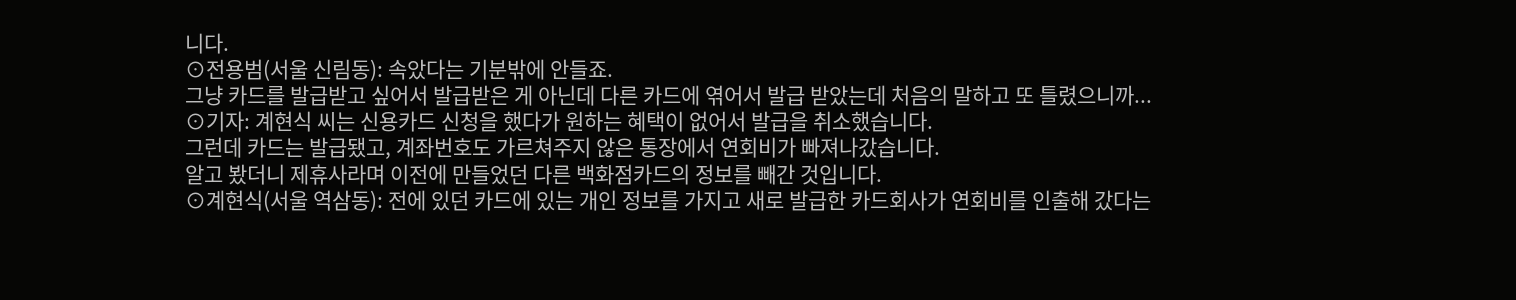니다.
⊙전용범(서울 신림동): 속았다는 기분밖에 안들죠.
그냥 카드를 발급받고 싶어서 발급받은 게 아닌데 다른 카드에 엮어서 발급 받았는데 처음의 말하고 또 틀렸으니까...
⊙기자: 계현식 씨는 신용카드 신청을 했다가 원하는 혜택이 없어서 발급을 취소했습니다.
그런데 카드는 발급됐고, 계좌번호도 가르쳐주지 않은 통장에서 연회비가 빠져나갔습니다.
알고 봤더니 제휴사라며 이전에 만들었던 다른 백화점카드의 정보를 빼간 것입니다.
⊙계현식(서울 역삼동): 전에 있던 카드에 있는 개인 정보를 가지고 새로 발급한 카드회사가 연회비를 인출해 갔다는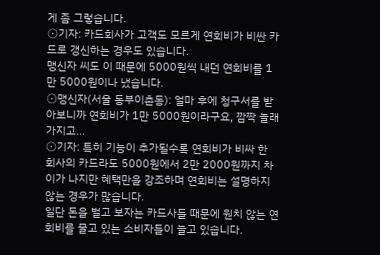게 좀 그렇습니다.
⊙기자: 카드회사가 고객도 모르게 연회비가 비싼 카드로 갱신하는 경우도 있습니다.
맹신자 씨도 이 때문에 5000원씩 내던 연회비를 1만 5000원이나 냈습니다.
⊙맹신자(서울 동부이촌동): 얼마 후에 청구서를 받아보니까 연회비가 1만 5000원이라구요, 깜짝 놀래 가지고...
⊙기자: 특히 기능이 추가될수록 연회비가 비싸 한 회사의 카드라도 5000원에서 2만 2000원까지 차이가 나지만 혜택만을 강조하며 연회비는 설명하지 않는 경우가 많습니다.
일단 돈을 벌고 보자는 카드사들 때문에 원치 않는 연회비를 물고 있는 소비자들이 늘고 있습니다.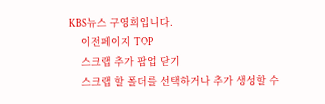KBS뉴스 구영희입니다.
    이전페이지 TOP
    스크랩 추가 팝업 닫기
    스크랩 할 폴더를 선택하거나 추가 생성할 수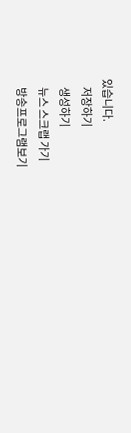있습니다.
    저장하기
    생성하기
    뉴스 스크랩 가기
    방송프로그램보기